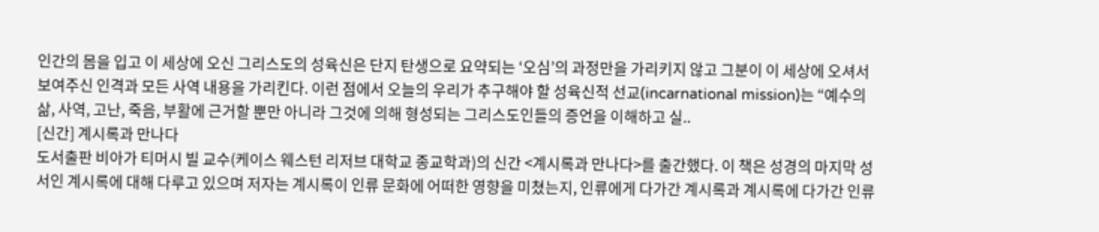인간의 몸을 입고 이 세상에 오신 그리스도의 성육신은 단지 탄생으로 요약되는 ‘오심’의 과정만을 가리키지 않고 그분이 이 세상에 오셔서 보여주신 인격과 모든 사역 내용을 가리킨다. 이런 점에서 오늘의 우리가 추구해야 할 성육신적 선교(incarnational mission)는 “예수의 삶, 사역, 고난, 죽음, 부활에 근거할 뿐만 아니라 그것에 의해 형성되는 그리스도인들의 증언을 이해하고 실..
[신간] 계시록과 만나다
도서출판 비아가 티머시 빌 교수(케이스 웨스턴 리저브 대학교 종교학과)의 신간 <계시록과 만나다>를 출간했다. 이 책은 성경의 마지막 성서인 계시록에 대해 다루고 있으며 저자는 계시록이 인류 문화에 어떠한 영향을 미쳤는지, 인류에게 다가간 계시록과 계시록에 다가간 인류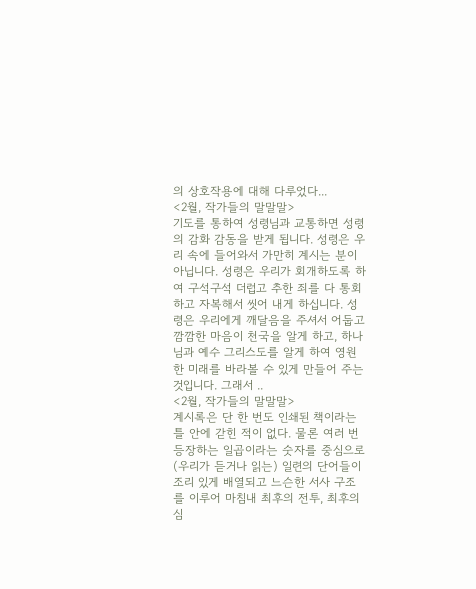의 상호작용에 대해 다루었다...
<2월, 작가들의 말말말>
기도를 통하여 성령님과 교통하면 성령의 감화 감동을 받게 됩니다. 성령은 우리 속에 들어와서 가만히 계시는 분이 아닙니다. 성령은 우리가 회개하도록 하여 구석구석 더럽고 추한 죄를 다 통회하고 자복해서 씻어 내게 하십니다. 성령은 우리에게 깨달음을 주셔서 어둡고 깜깜한 마음이 천국을 알게 하고, 하나님과 예수 그리스도를 알게 하여 영원한 미래를 바라볼 수 있게 만들어 주는 것입니다. 그래서 ..
<2월, 작가들의 말말말>
계시록은 단 한 번도 인쇄된 책이라는 틀 안에 갇힌 적이 없다. 물론 여러 번 등장하는 일곱이라는 숫자를 중심으로 (우리가 듣거나 읽는) 일련의 단어들이 조리 있게 배열되고 느슨한 서사 구조를 이루어 마침내 최후의 전투, 최후의 심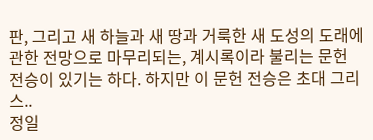판, 그리고 새 하늘과 새 땅과 거룩한 새 도성의 도래에 관한 전망으로 마무리되는, 계시록이라 불리는 문헌 전승이 있기는 하다. 하지만 이 문헌 전승은 초대 그리스..
정일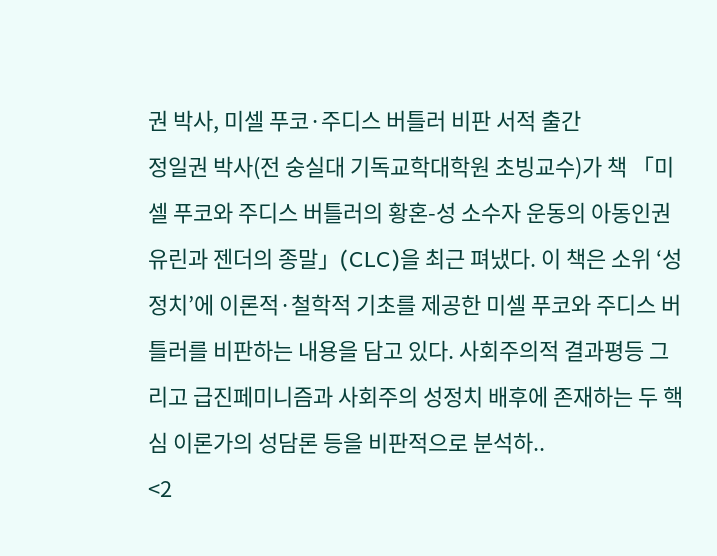권 박사, 미셀 푸코·주디스 버틀러 비판 서적 출간
정일권 박사(전 숭실대 기독교학대학원 초빙교수)가 책 「미셀 푸코와 주디스 버틀러의 황혼-성 소수자 운동의 아동인권유린과 젠더의 종말」(CLC)을 최근 펴냈다. 이 책은 소위 ‘성정치’에 이론적·철학적 기초를 제공한 미셀 푸코와 주디스 버틀러를 비판하는 내용을 담고 있다. 사회주의적 결과평등 그리고 급진페미니즘과 사회주의 성정치 배후에 존재하는 두 핵심 이론가의 성담론 등을 비판적으로 분석하..
<2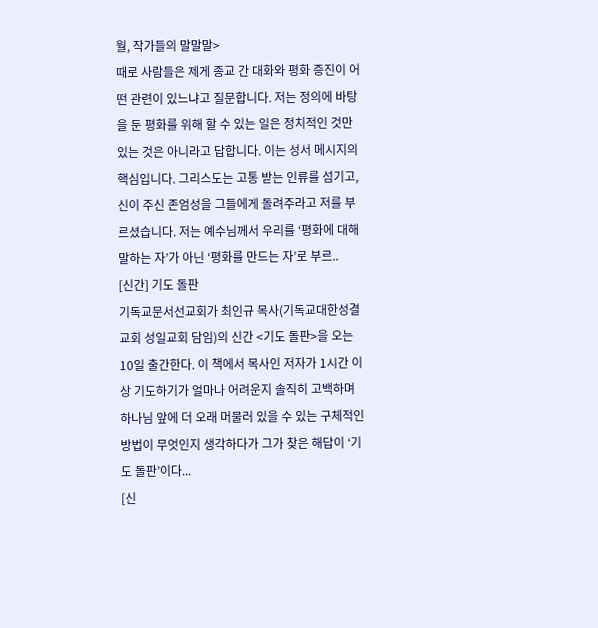월, 작가들의 말말말>
때로 사람들은 제게 종교 간 대화와 평화 증진이 어떤 관련이 있느냐고 질문합니다. 저는 정의에 바탕을 둔 평화를 위해 할 수 있는 일은 정치적인 것만 있는 것은 아니라고 답합니다. 이는 성서 메시지의 핵심입니다. 그리스도는 고통 받는 인류를 섬기고, 신이 주신 존엄성을 그들에게 돌려주라고 저를 부르셨습니다. 저는 예수님께서 우리를 ‘평화에 대해 말하는 자’가 아닌 ‘평화를 만드는 자’로 부르..
[신간] 기도 돌판
기독교문서선교회가 최인규 목사(기독교대한성결교회 성일교회 담임)의 신간 <기도 돌판>을 오는 10일 출간한다. 이 책에서 목사인 저자가 1시간 이상 기도하기가 얼마나 어려운지 솔직히 고백하며 하나님 앞에 더 오래 머물러 있을 수 있는 구체적인 방법이 무엇인지 생각하다가 그가 찾은 해답이 ‘기도 돌판’이다...
[신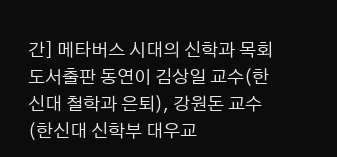간] 메타버스 시대의 신학과 목회
도서출판 동연이 김상일 교수(한신대 철학과 은퇴), 강원돈 교수(한신대 신학부 대우교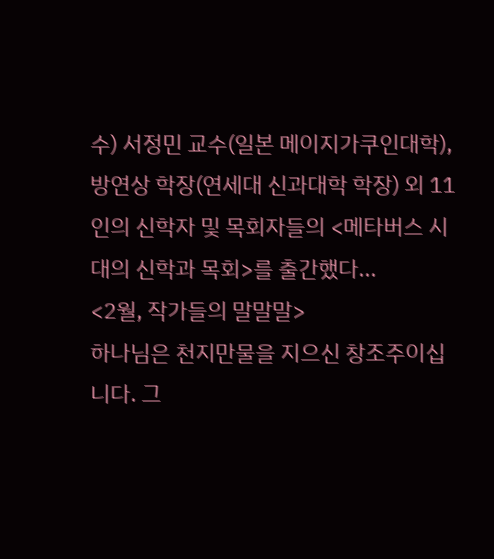수) 서정민 교수(일본 메이지가쿠인대학), 방연상 학장(연세대 신과대학 학장) 외 11인의 신학자 및 목회자들의 <메타버스 시대의 신학과 목회>를 출간했다...
<2월, 작가들의 말말말>
하나님은 천지만물을 지으신 창조주이십니다. 그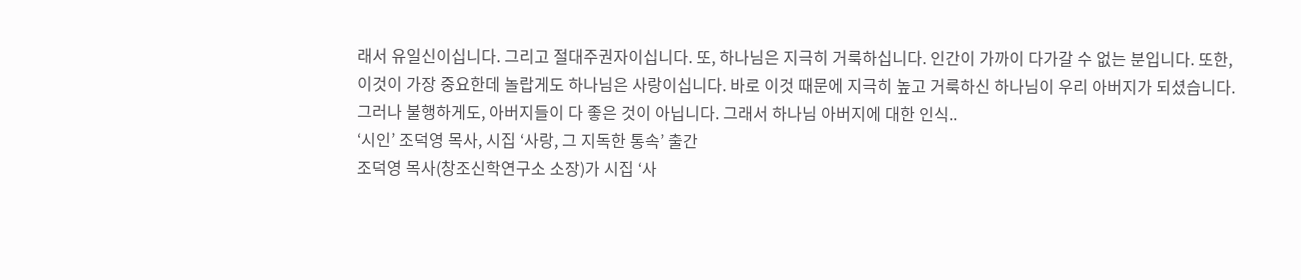래서 유일신이십니다. 그리고 절대주권자이십니다. 또, 하나님은 지극히 거룩하십니다. 인간이 가까이 다가갈 수 없는 분입니다. 또한, 이것이 가장 중요한데 놀랍게도 하나님은 사랑이십니다. 바로 이것 때문에 지극히 높고 거룩하신 하나님이 우리 아버지가 되셨습니다. 그러나 불행하게도, 아버지들이 다 좋은 것이 아닙니다. 그래서 하나님 아버지에 대한 인식..
‘시인’ 조덕영 목사, 시집 ‘사랑, 그 지독한 통속’ 출간
조덕영 목사(창조신학연구소 소장)가 시집 ‘사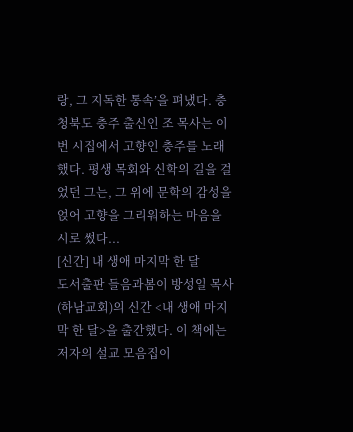랑, 그 지독한 통속’을 펴냈다. 충청북도 충주 출신인 조 목사는 이번 시집에서 고향인 충주를 노래했다. 평생 목회와 신학의 길을 걸었던 그는, 그 위에 문학의 감성을 얹어 고향을 그리워하는 마음을 시로 썼다...
[신간] 내 생애 마지막 한 달
도서출판 들음과봄이 방성일 목사(하남교회)의 신간 <내 생애 마지막 한 달>을 출간했다. 이 책에는 저자의 설교 모음집이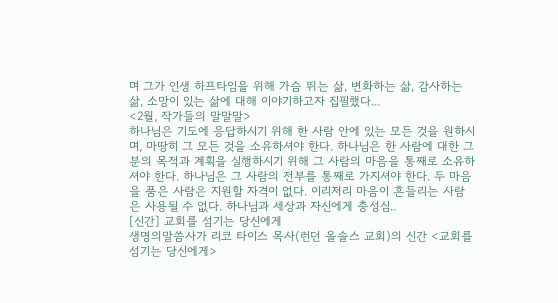며 그가 인생 하프타임을 위해 가슴 뛰는 삶, 변화하는 삶, 감사하는 삶, 소망이 있는 삶에 대해 이야기하고자 집필했다...
<2월, 작가들의 말말말>
하나님은 기도에 응답하시기 위해 한 사람 안에 있는 모든 것을 원하시며, 마땅히 그 모든 것을 소유하셔야 한다. 하나님은 한 사람에 대한 그분의 목적과 계획을 실행하시기 위해 그 사람의 마음을 통째로 소유하셔야 한다. 하나님은 그 사람의 전부를 통째로 가지셔야 한다. 두 마음을 품은 사람은 지원할 자격이 없다. 이리저리 마음이 흔들리는 사람은 사용될 수 없다. 하나님과 세상과 자신에게 충성심..
[신간] 교회를 섬기는 당신에게
생명의말씀사가 리코 타이스 목사(런던 올솔스 교회)의 신간 <교회를 섬기는 당신에게>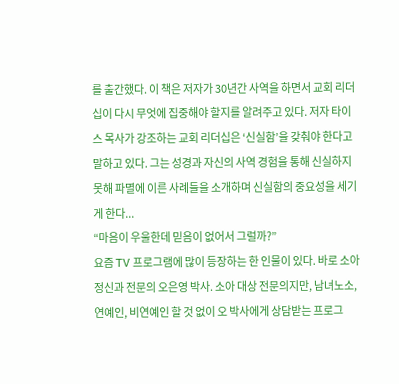를 출간했다. 이 책은 저자가 30년간 사역을 하면서 교회 리더십이 다시 무엇에 집중해야 할지를 알려주고 있다. 저자 타이스 목사가 강조하는 교회 리더십은 ‘신실함’을 갖춰야 한다고 말하고 있다. 그는 성경과 자신의 사역 경험을 통해 신실하지 못해 파멸에 이른 사례들을 소개하며 신실함의 중요성을 세기게 한다...
“마음이 우울한데 믿음이 없어서 그럴까?”
요즘 TV 프로그램에 많이 등장하는 한 인물이 있다. 바로 소아 정신과 전문의 오은영 박사. 소아 대상 전문의지만, 남녀노소, 연예인, 비연예인 할 것 없이 오 박사에게 상담받는 프로그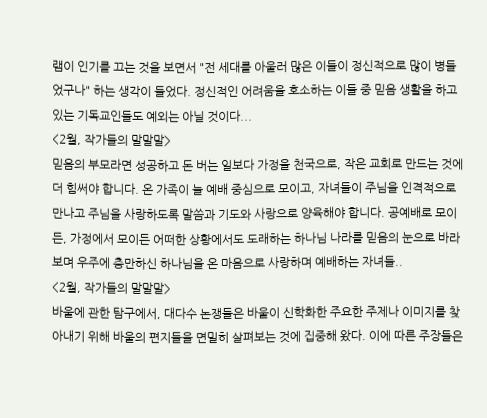램이 인기를 끄는 것을 보면서 "전 세대를 아울러 많은 이들이 정신적으로 많이 병들었구나" 하는 생각이 들었다. 정신적인 어려움을 호소하는 이들 중 믿음 생활을 하고 있는 기독교인들도 예외는 아닐 것이다...
<2월, 작가들의 말말말>
믿음의 부모라면 성공하고 돈 버는 일보다 가정을 천국으로, 작은 교회로 만드는 것에 더 힘써야 합니다. 온 가족이 늘 예배 중심으로 모이고, 자녀들이 주님을 인격적으로 만나고 주님을 사랑하도록 말씀과 기도와 사랑으로 양육해야 합니다. 공예배로 모이든, 가정에서 모이든 어떠한 상황에서도 도래하는 하나님 나라를 믿음의 눈으로 바라보며 우주에 충만하신 하나님을 온 마음으로 사랑하며 예배하는 자녀들..
<2월, 작가들의 말말말>
바울에 관한 탐구에서, 대다수 논쟁들은 바울이 신학화한 주요한 주제나 이미지를 찾아내기 위해 바울의 편지들을 면밀히 살펴보는 것에 집중해 왔다. 이에 따른 주장들은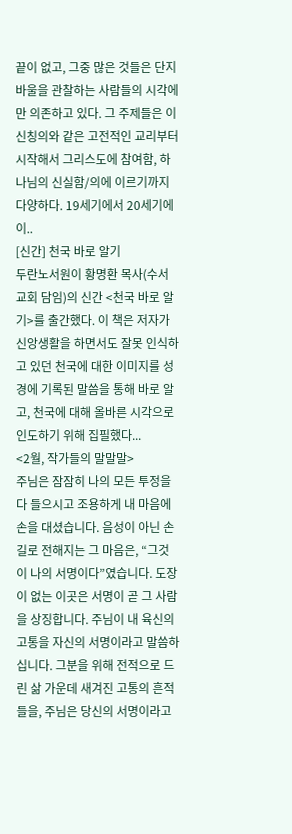끝이 없고, 그중 많은 것들은 단지 바울을 관찰하는 사람들의 시각에만 의존하고 있다. 그 주제들은 이신칭의와 같은 고전적인 교리부터 시작해서 그리스도에 참여함, 하나님의 신실함/의에 이르기까지 다양하다. 19세기에서 20세기에 이..
[신간] 천국 바로 알기
두란노서원이 황명환 목사(수서교회 담임)의 신간 <천국 바로 알기>를 출간했다. 이 책은 저자가 신앙생활을 하면서도 잘못 인식하고 있던 천국에 대한 이미지를 성경에 기록된 말씀을 통해 바로 알고, 천국에 대해 올바른 시각으로 인도하기 위해 집필했다...
<2월, 작가들의 말말말>
주님은 잠잠히 나의 모든 투정을 다 들으시고 조용하게 내 마음에 손을 대셨습니다. 음성이 아닌 손길로 전해지는 그 마음은, “그것이 나의 서명이다”였습니다. 도장이 없는 이곳은 서명이 곧 그 사람을 상징합니다. 주님이 내 육신의 고통을 자신의 서명이라고 말씀하십니다. 그분을 위해 전적으로 드린 삶 가운데 새겨진 고통의 흔적들을, 주님은 당신의 서명이라고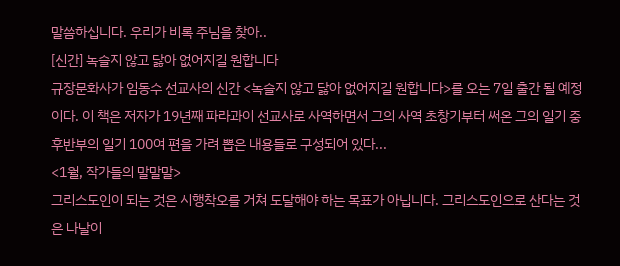말씀하십니다. 우리가 비록 주님을 찾아..
[신간] 녹슬지 않고 닳아 없어지길 원합니다
규장문화사가 임동수 선교사의 신간 <녹슬지 않고 닳아 없어지길 원합니다>를 오는 7일 출간 될 예정이다. 이 책은 저자가 19년째 파라과이 선교사로 사역하면서 그의 사역 초창기부터 써온 그의 일기 중 후반부의 일기 100여 편을 가려 뽑은 내용들로 구성되어 있다...
<1월, 작가들의 말말말>
그리스도인이 되는 것은 시행착오를 거쳐 도달해야 하는 목표가 아닙니다. 그리스도인으로 산다는 것은 나날이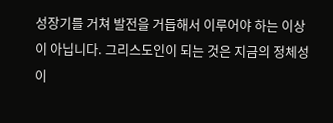성장기를 거쳐 발전을 거듭해서 이루어야 하는 이상이 아닙니다. 그리스도인이 되는 것은 지금의 정체성이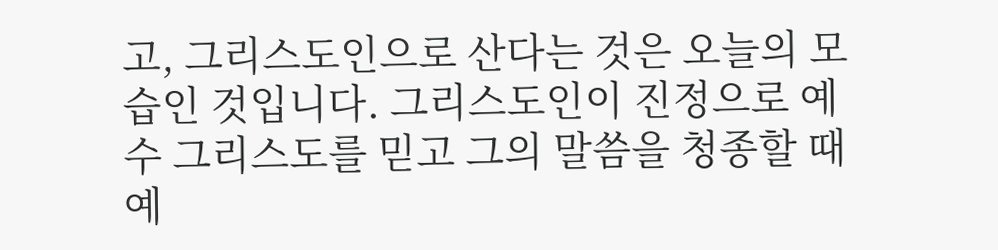고, 그리스도인으로 산다는 것은 오늘의 모습인 것입니다. 그리스도인이 진정으로 예수 그리스도를 믿고 그의 말씀을 청종할 때 예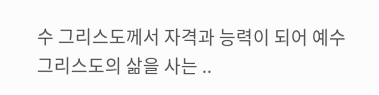수 그리스도께서 자격과 능력이 되어 예수 그리스도의 삶을 사는 ..